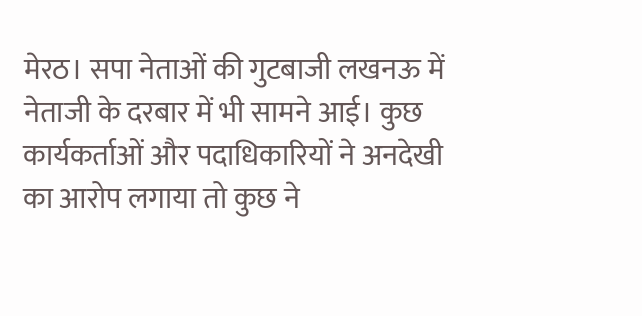मेरठ। सपा नेताओं की गुटबाजी लखनऊ में नेताजी के दरबार में भी सामने आई। कुछ कार्यकर्ताओं और पदाधिकारियों ने अनदेखी का आरोप लगाया तो कुछ ने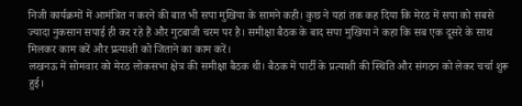निजी कार्यक्रमों में आमंत्रित न करने की बात भी सपा मुखिया के सामने कही। कुछ ने यहां तक कह दिया कि मेरठ में सपा को सबसे ज्यादा नुकसान सपाई ही कर रहे हैं और गुटबाजी चरम पर है। समीक्षा बैठक के बाद सपा मुखिया ने कहा कि सब एक दूसरे के साथ मिलकर काम करें और प्रत्याशी को जिताने का काम करें।
लखनऊ में सोमवार को मेरठ लोकसभा क्षेत्र की समीक्षा बैठक थी। बैठक में पार्टी के प्रत्याशी की स्थिति और संगठन को लेकर चर्चा शुरू हुई।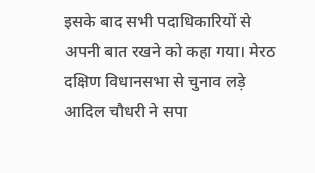इसके बाद सभी पदाधिकारियों से अपनी बात रखने को कहा गया। मेरठ दक्षिण विधानसभा से चुनाव लड़े आदिल चौधरी ने सपा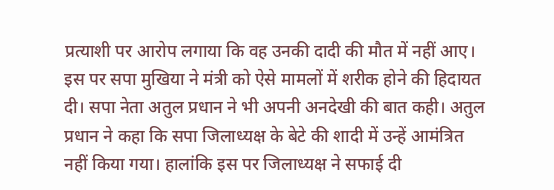प्रत्याशी पर आरोप लगाया कि वह उनकी दादी की मौत में नहीं आए। इस पर सपा मुखिया ने मंत्री को ऐसे मामलों में शरीक होने की हिदायत दी। सपा नेता अतुल प्रधान ने भी अपनी अनदेखी की बात कही। अतुल प्रधान ने कहा कि सपा जिलाध्यक्ष के बेटे की शादी में उन्हें आमंत्रित नहीं किया गया। हालांकि इस पर जिलाध्यक्ष ने सफाई दी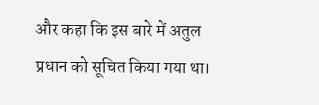और कहा कि इस बारे में अतुल प्रधान को सूचित किया गया था।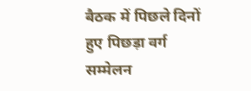बैठक में पिछले दिनों हुए पिछड़ा वर्ग सम्मेलन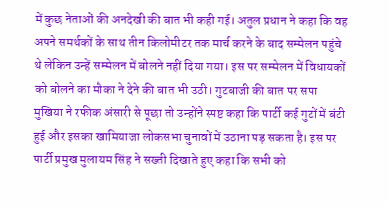में कुछ नेताओं की अनदेखी की बात भी कही गई। अतुल प्रधान ने कहा कि वह अपने समर्थकों के साथ तीन किलोमीटर तक मार्च करने के बाद सम्मेलन पहुंचे थे लेकिन उन्हें सम्मेलन में बोलने नहीं दिया गया। इस पर सम्मेलन में विधायकों को बोलने का मौका ने देने की बात भी उठी। गुटबाजी की बात पर सपा मुखिया ने रफीक अंसारी से पूछा तो उन्होंने स्पष्ट कहा कि पार्टी कई गुटों में बंटी हुई और इसका खामियाजा लोकसभा चुनावों में उठाना पड़ सकता है। इस पर पार्टी प्रमुख मुलायम सिंह ने सख्ती दिखाते हुए कहा कि सभी को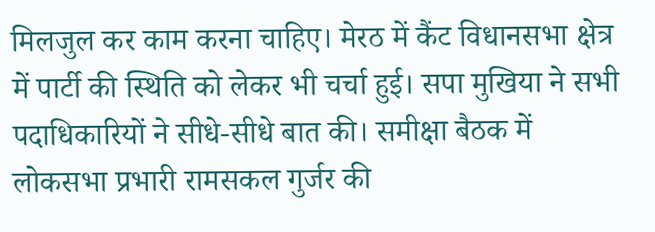मिलजुल कर काम करना चाहिए। मेरठ में कैंट विधानसभा क्षेत्र में पार्टी की स्थिति को लेकर भी चर्चा हुई। सपा मुखिया ने सभी पदाधिकारियों ने सीधे-सीधे बात की। समीक्षा बैठक में लोकसभा प्रभारी रामसकल गुर्जर की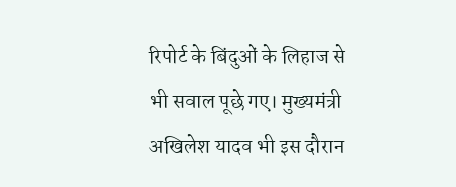रिपोर्ट के बिंदुओं के लिहाज से भी सवाल पूछे गए। मुख्यमंत्री अखिलेश यादव भी इस दौरान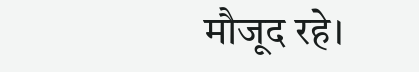मौजूद रहे।